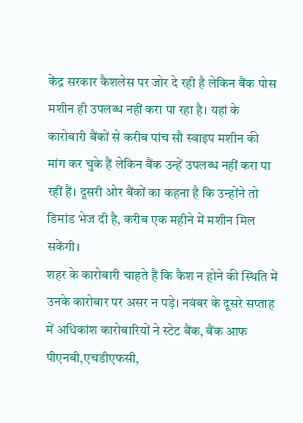केंद्र सरकार कैशलेस पर जोर दे रही है लेकिन बैंक पोस मशीन ही उपलब्ध नहीं करा पा रहा है। यहां के कारोबारी बैंकों से करीब पांच सौ स्वाइप मशीन की मांग कर चुके हैं लेकिन बैंक उन्हें उपलब्ध नहीं करा पा रहीं हैं। दूसरी ओर बैंकों का कहना है कि उन्होंने तो डिमांड भेज दी है, करीब एक महीने में मशीन मिल सकेंगी।
शहर के कारोबारी चाहते हैं कि कैश न होने की स्थिति में उनके कारोबार पर असर न पड़े। नवंबर के दूसरे सप्ताह में अधिकांश कारोबारियों ने स्टेट बैंक, बैंक आफ पीएनबी,एचडीएफसी,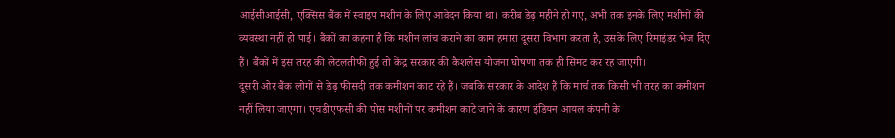आईसीआईसी, एक्सिस बैंक में स्वाइप मशीन के लिए आवेदन किया था। करीब डेढ़ महीने हो गए, अभी तक इनके लिए मशीनों की व्यवस्था नहीं हो पाई। बैंकों का कहना है कि मशीन लांच कराने का काम हमारा दूसरा विभाग करता है, उसके लिए रिमाइंडर भेज दिए हैं। बैंकों में इस तरह की लेटलतीफी हुई तो केंद्र सरकार की कैशलेस योजना घोषणा तक ही सिमट कर रह जाएगी।
दूसरी ओर बैंक लोगों से डेढ़ फीसदी तक कमीशन काट रहे हैं। जबकि सरकार के आदेश हैं कि मार्च तक किसी भी तरह का कमीशन नहीं लिया जाएगा। एचडीएफसी की पोस मशीनों पर कमीशन काटे जाने के कारण इंडियन आयल कंपनी के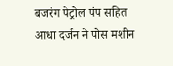बजरंग पेट्रोल पंप सहित आधा दर्जन ने पोस मशीन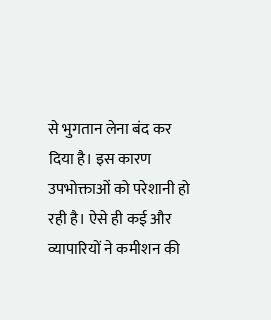से भुगतान लेना बंद कर दिया है। इस कारण उपभोक्ताओं को परेशानी हो रही है। ऐसे ही कई और व्यापारियों ने कमीशन की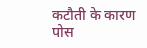कटौती के कारण पोस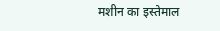मशीन का इस्तेमाल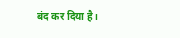बंद कर दिया है।